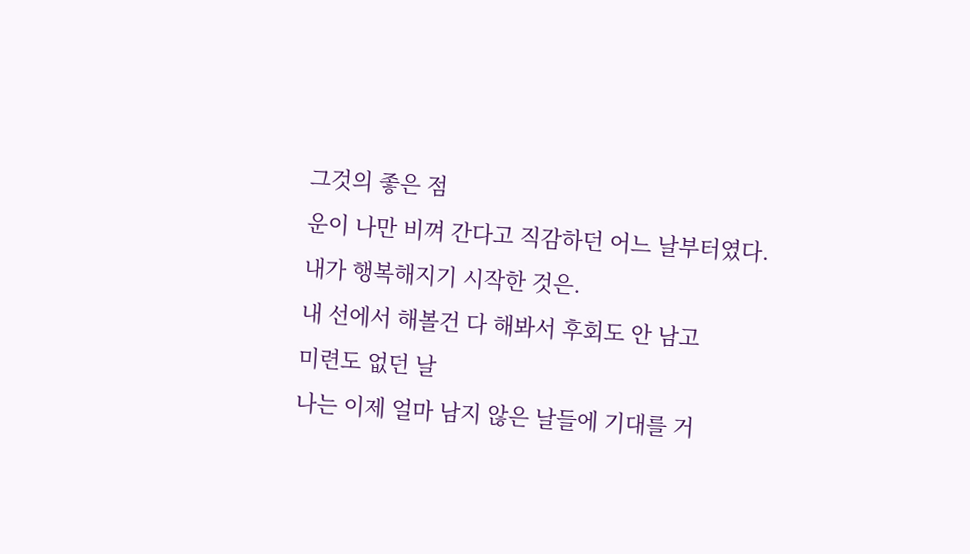그것의 좋은 점
운이 나만 비껴 간다고 직감하던 어느 날부터였다.
내가 행복해지기 시작한 것은.
내 선에서 해볼건 다 해봐서 후회도 안 남고
미련도 없던 날
나는 이제 얼마 남지 않은 날들에 기대를 거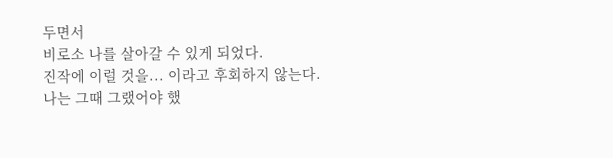두면서
비로소 나를 살아갈 수 있게 되었다.
진작에 이럴 것을... 이라고 후회하지 않는다.
나는 그때 그랬어야 했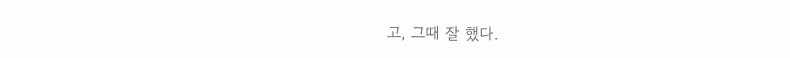고, 그때 잘 했다.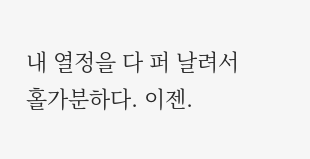내 열정을 다 퍼 날려서
홀가분하다. 이젠.